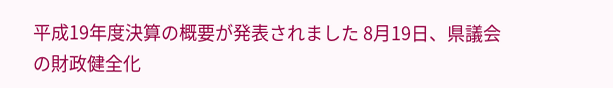平成19年度決算の概要が発表されました 8月19日、県議会の財政健全化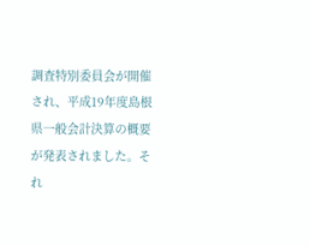調査特別委員会が開催され、平成19年度島根県一般会計決算の概要が発表されました。それ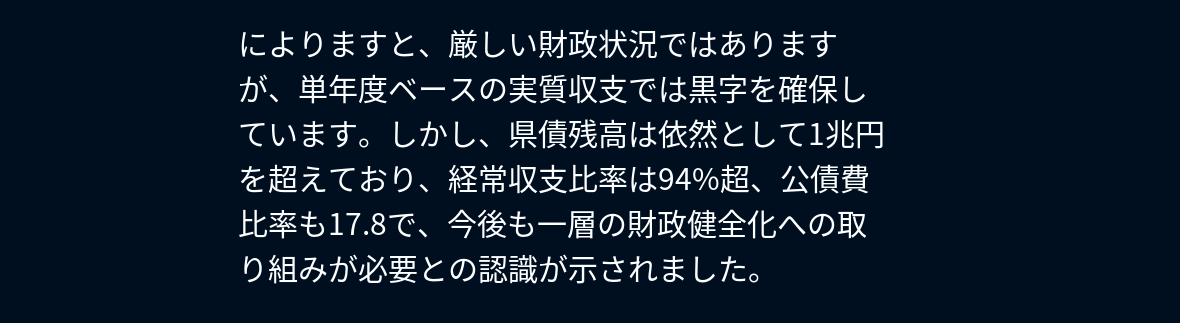によりますと、厳しい財政状況ではありますが、単年度ベースの実質収支では黒字を確保しています。しかし、県債残高は依然として1兆円を超えており、経常収支比率は94%超、公債費比率も17.8で、今後も一層の財政健全化への取り組みが必要との認識が示されました。